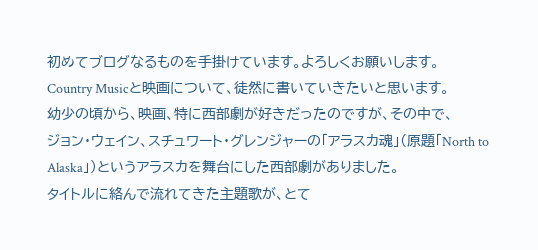初めてブログなるものを手掛けています。よろしくお願いします。
Country Musicと映画について、徒然に書いていきたいと思います。
幼少の頃から、映画、特に西部劇が好きだったのですが、その中で、
ジョン・ウェイン、スチュワート・グレンジャーの「アラスカ魂」(原題「North to Alaska」)というアラスカを舞台にした西部劇がありました。
タイトルに絡んで流れてきた主題歌が、とて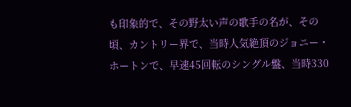も印象的で、その野太い声の歌手の名が、その頃、カントリー界で、当時人気絶頂のジョニー・ホートンで、早速45回転のシングル盤、当時330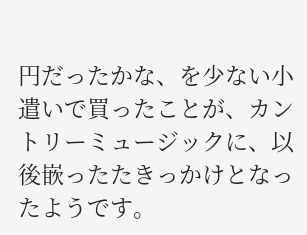円だったかな、を少ない小遣いで買ったことが、カントリーミュージックに、以後嵌ったたきっかけとなったようです。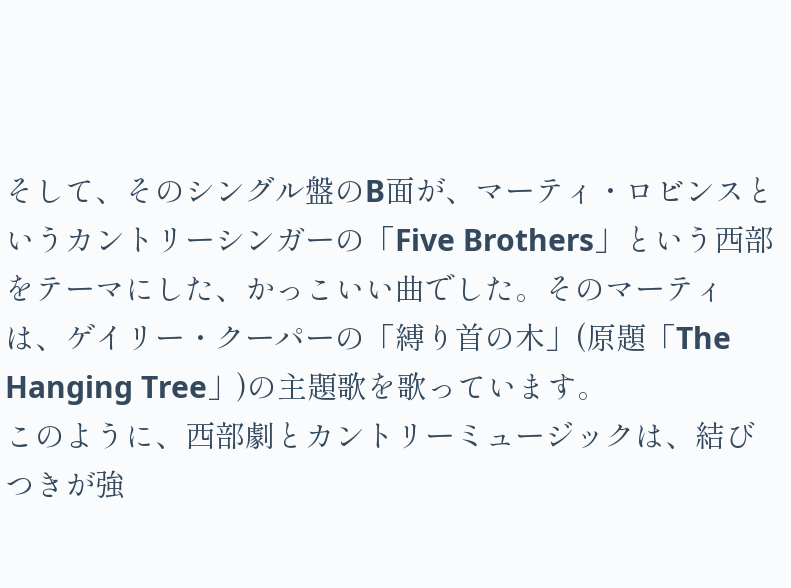そして、そのシングル盤のB面が、マーティ・ロビンスというカントリーシンガーの「Five Brothers」という西部をテーマにした、かっこいい曲でした。そのマーティは、ゲイリー・クーパーの「縛り首の木」(原題「The Hanging Tree」)の主題歌を歌っています。
このように、西部劇とカントリーミュージックは、結びつきが強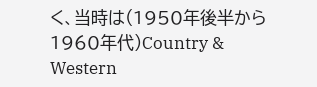く、当時は(1950年後半から1960年代)Country & Western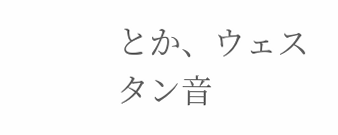とか、ウェスタン音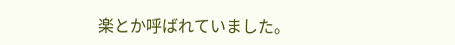楽とか呼ばれていました。